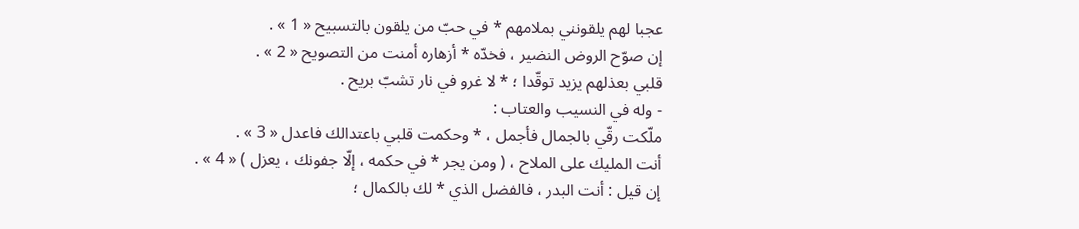عجبا لهم يلقونني بملامهم * في حبّ من يلقون بالتسبيح « 1 » .
إن صوّح الروض النضير ، فخدّه * أزهاره أمنت من التصويح « 2 » .
قلبي بعذلهم يزيد توقّدا ؛ * لا غرو في نار تشبّ بريح .
- وله في النسيب والعتاب :
ملّكت رقّي بالجمال فأجمل ، * وحكمت قلبي باعتدالك فاعدل « 3 » .
أنت المليك على الملاح ، ( ومن يجر * في حكمه ، إلّا جفونك ، يعزل ) « 4 » .
إن قيل : أنت البدر ، فالفضل الذي * لك بالكمال ؛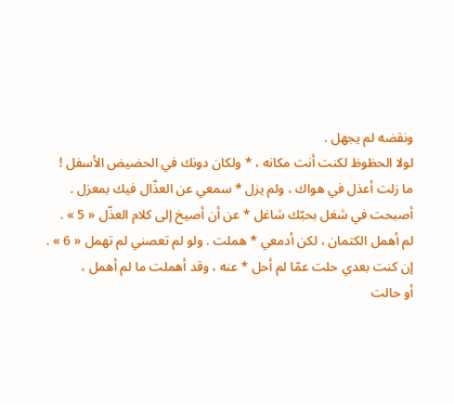ونقضه لم يجهل .
لولا الحظوظ لكنت أنت مكانه ، * ولكان دونك في الحضيض الأسفل !
ما زلت أعذل في هواك ، ولم يزل * سمعي عن العذّال فيك بمعزل .
أصبحت في شغل بحبّك شاغل * عن أن أصيخ إلى كلام العذّل « 5 » .
لم أهمل الكتمان ، لكن أدمعي * هملت . ولو لم تعصني لم تهمل « 6 » .
إن كنت بعدي حلت عمّا لم أحل * عنه ، وقد أهملت ما لم أهمل ،
أو حالت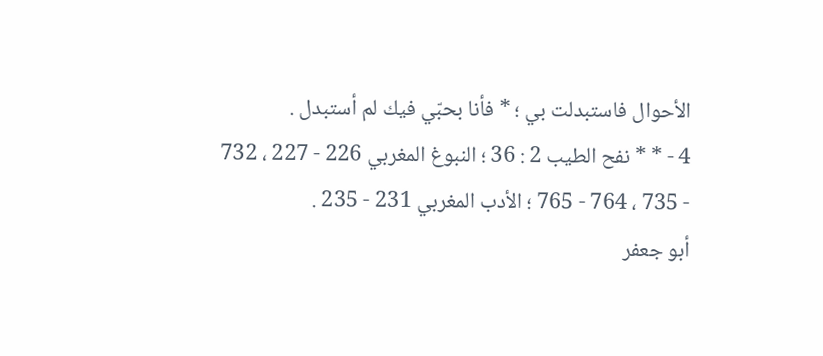الأحوال فاستبدلت بي ؛ * فأنا بحبّي فيك لم أستبدل .
4 - * * نفح الطيب 2 : 36 ؛ النبوغ المغربي 226 - 227 ، 732 - 735 ، 764 - 765 ؛ الأدب المغربي 231 - 235 .
أبو جعفر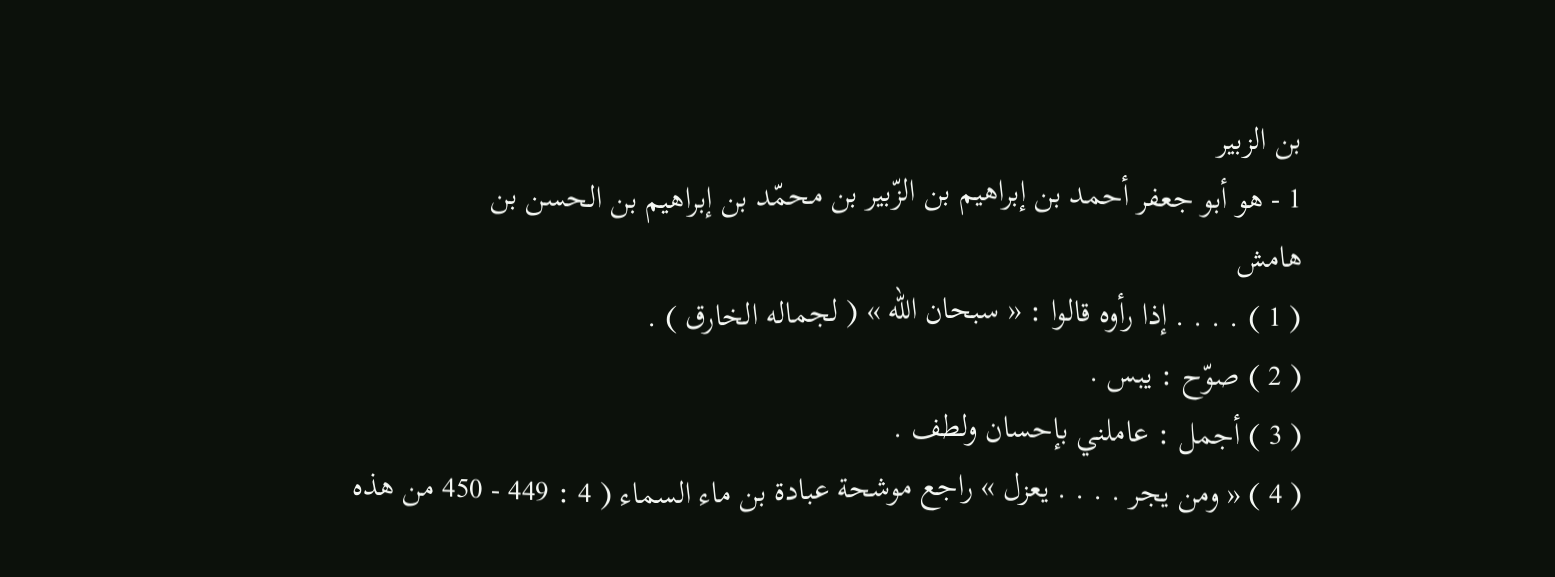بن الزبير
1 - هو أبو جعفر أحمد بن إبراهيم بن الزّبير بن محمّد بن إبراهيم بن الحسن بن
هامش
( 1 ) . . . . إذا رأوه قالوا : « سبحان اللّه » ( لجماله الخارق ) .
( 2 ) صوّح : يبس .
( 3 ) أجمل : عاملني بإحسان ولطف .
( 4 ) « ومن يجر . . . . يعزل » راجع موشحة عبادة بن ماء السماء ( 4 : 449 - 450 من هذه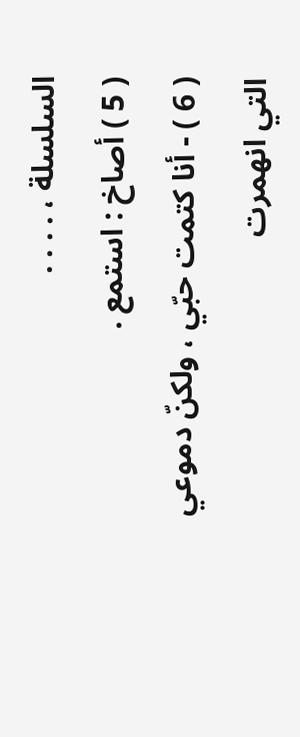السلسلة ، . . . .
( 5 ) أصاخ : استمع .
( 6 ) - أنا كتمت حبّي ، ولكنّ دموعي التي انهمرت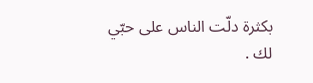بكثرة دلّت الناس على حبّي لك .